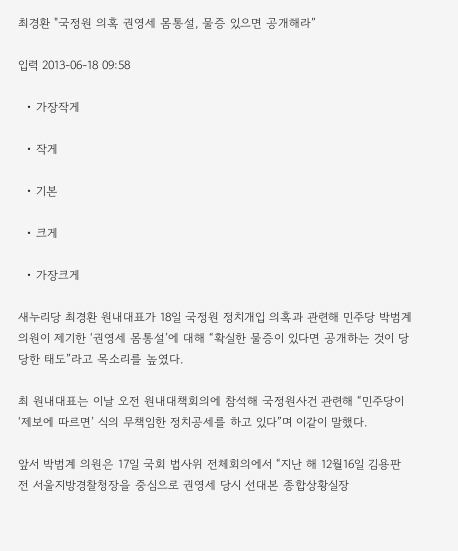최경환 "국정원 의혹 권영세 몸통설, 물증 있으면 공개해라”

입력 2013-06-18 09:58

  • 가장작게

  • 작게

  • 기본

  • 크게

  • 가장크게

새누리당 최경환 원내대표가 18일 국정원 정치개입 의혹과 관련해 민주당 박범계 의원이 제기한 ‘권영세 몸통설’에 대해 “확실한 물증이 있다면 공개하는 것이 당당한 태도”라고 목소리를 높였다.

최 원내대표는 이날 오전 원내대책회의에 참석해 국정원사건 관련해 “민주당이 ‘제보에 따르면’ 식의 무책임한 정치공세를 하고 있다”며 이같이 말했다.

앞서 박범계 의원은 17일 국회 법사위 전체회의에서 “지난 해 12월16일 김용판 전 서울지방경찰청장을 중심으로 권영세 당시 선대본 종합상황실장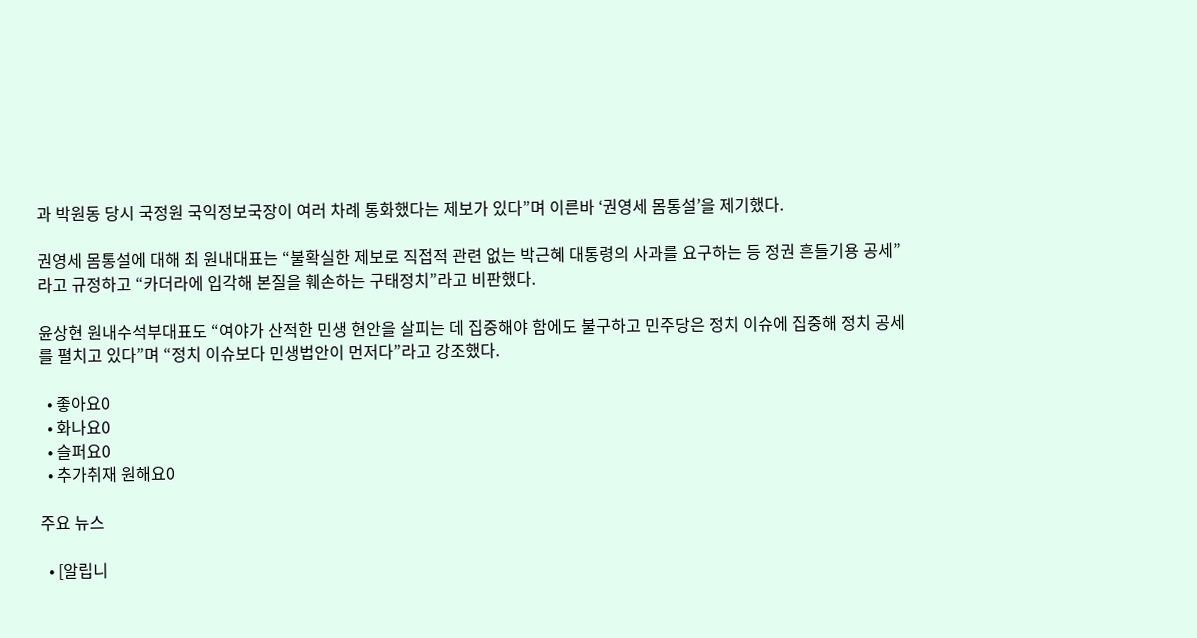과 박원동 당시 국정원 국익정보국장이 여러 차례 통화했다는 제보가 있다”며 이른바 ‘권영세 몸통설’을 제기했다.

권영세 몸통설에 대해 최 원내대표는 “불확실한 제보로 직접적 관련 없는 박근혜 대통령의 사과를 요구하는 등 정권 흔들기용 공세”라고 규정하고 “카더라에 입각해 본질을 훼손하는 구태정치”라고 비판했다.

윤상현 원내수석부대표도 “여야가 산적한 민생 현안을 살피는 데 집중해야 함에도 불구하고 민주당은 정치 이슈에 집중해 정치 공세를 펼치고 있다”며 “정치 이슈보다 민생법안이 먼저다”라고 강조했다.

  • 좋아요0
  • 화나요0
  • 슬퍼요0
  • 추가취재 원해요0

주요 뉴스

  • [알립니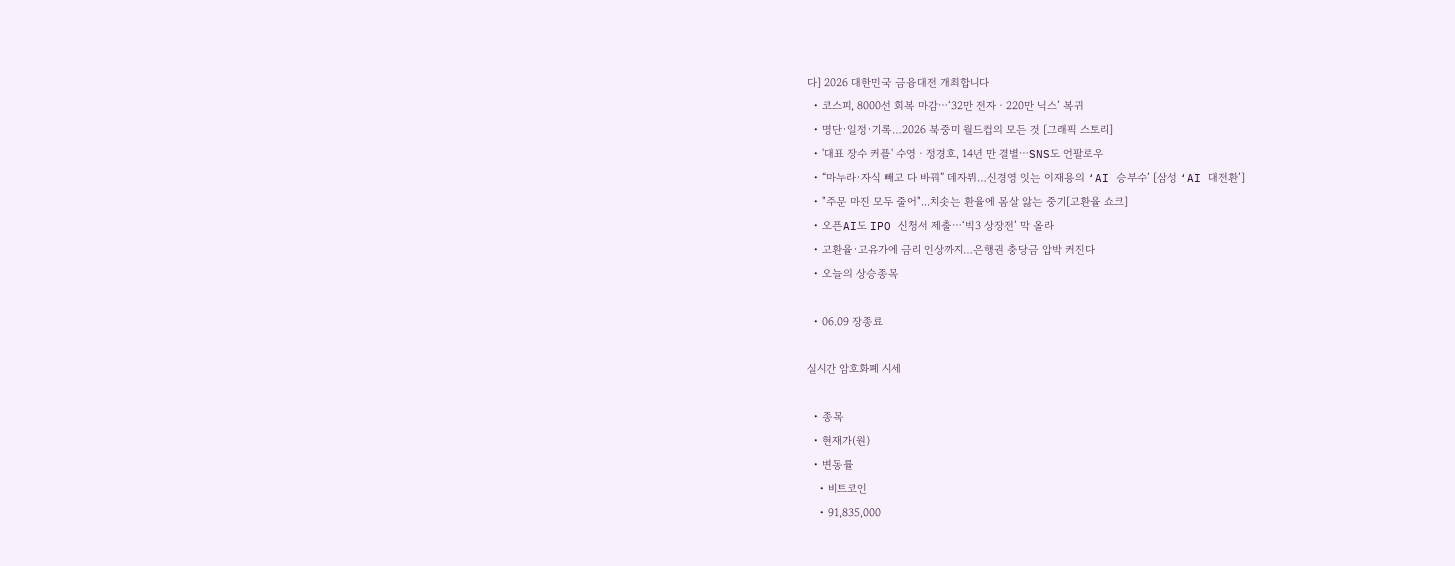다] 2026 대한민국 금융대전 개최합니다
  • 코스피, 8000선 회복 마감⋯‘32만 전자ㆍ220만 닉스’ 복귀
  • 명단·일정·기록…2026 북중미 월드컵의 모든 것 [그래픽 스토리]
  • '대표 장수 커플' 수영ㆍ정경호, 14년 만 결별⋯SNS도 언팔로우
  • “마누라·자식 빼고 다 바꿔” 데자뷔…신경영 잇는 이재용의 ‘AI 승부수’ [삼성 ‘AI 대전환’]
  • "주문 마진 모두 줄어"...치솟는 환율에 몸살 앓는 중기[고환율 쇼크]
  • 오픈AI도 IPO 신청서 제출⋯‘빅3 상장전’ 막 올라
  • 고환율·고유가에 금리 인상까지…은행권 충당금 압박 커진다
  • 오늘의 상승종목

  • 06.09 장종료

실시간 암호화폐 시세

  • 종목
  • 현재가(원)
  • 변동률
    • 비트코인
    • 91,835,000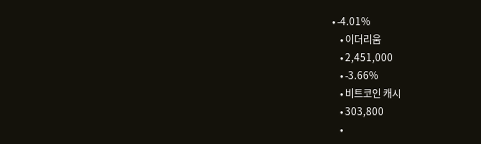• -4.01%
    • 이더리움
    • 2,451,000
    • -3.66%
    • 비트코인 캐시
    • 303,800
    •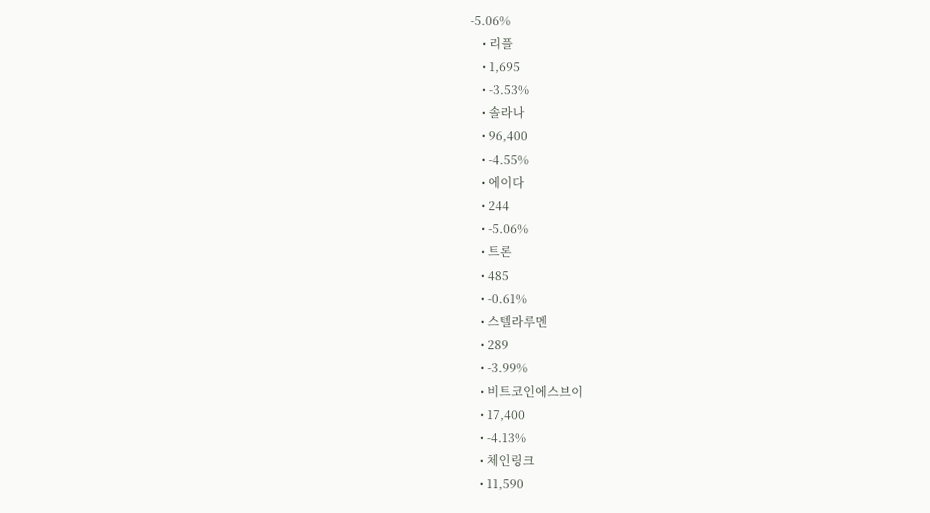-5.06%
    • 리플
    • 1,695
    • -3.53%
    • 솔라나
    • 96,400
    • -4.55%
    • 에이다
    • 244
    • -5.06%
    • 트론
    • 485
    • -0.61%
    • 스텔라루멘
    • 289
    • -3.99%
    • 비트코인에스브이
    • 17,400
    • -4.13%
    • 체인링크
    • 11,590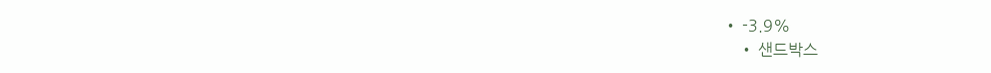• -3.9%
    • 샌드박스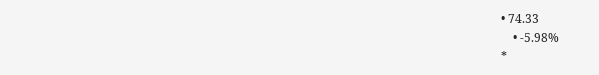• 74.33
    • -5.98%
*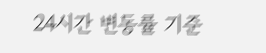24시간 변동률 기준